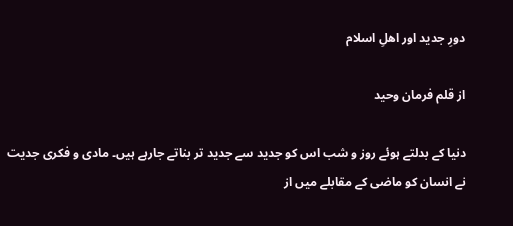دورِ جدید اور اھلِ اسلام

از قلم فرمان وحید

دنیا کے بدلتے ہوئے روز و شب اس کو جدید سے جدید تر بناتے جارہے ہیں۔ مادی و فکری جدیت نے انسان کو ماضی کے مقابلے میں از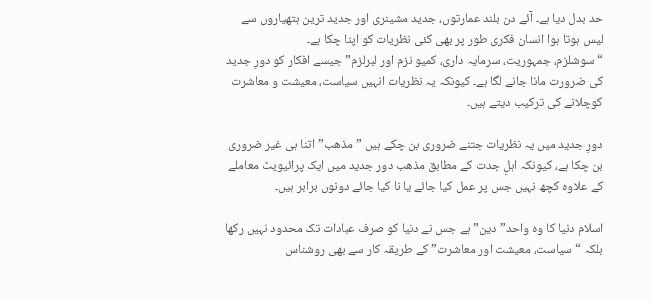حد بدل دیا ہے۔ آئے دن بلند عمارتوں، جدید مشینری اور جدید ترین ہتھیاروں سے لیس ہوتا ہوا انسان فکری طور پر بھی کئی نظریات کو اپنا چکا ہے۔
“سوشلزم، جمہوریت، سرمایہ داری، کمیو نزم اور لبرلزم” جیسے افکار کو دورِ جدید کی ضرورت مانا جانے لگا ہے۔ کیونکہ یہ نظریات انہیں سیاست، معیشت و معاشرت کوچلانے کی ترکیب دیتے ہیں۔

دورِ جدید میں یہ نظریات جتنے ضروری بن چکے ہیں ” مذھب” اتنا ہی غیر ضروری بن چکا ہے، کیونکہ اہلِ جدت کے مطابق مذھب دور جدید میں ایک پرائیویٹ معاملے کے علاوہ کچھ نہیں جس پر عمل کیا جائے یا نا کیا جائے دونوں برابر ہیں۔

اسلام دنیا کا وہ واحد” دین” ہے جس نے دنیا کو صرف عبادات تک محدود نہیں رکھا بلکہ “سیاست، معیشت اور معاشرت” کے طریقہ کار سے بھی روشناس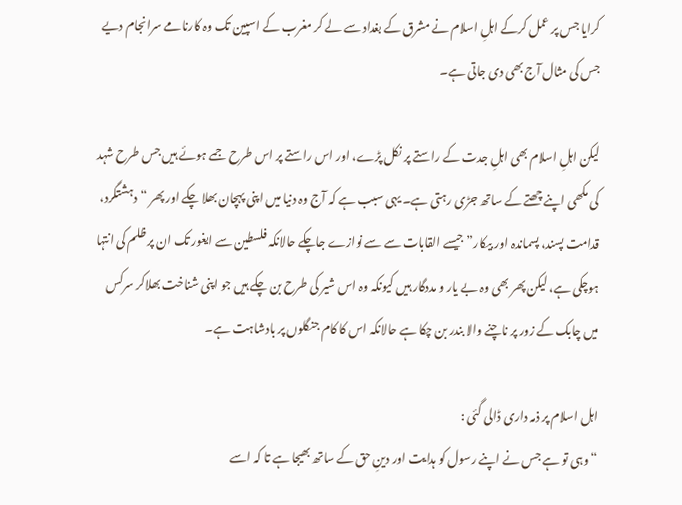کرایا جس پر عمل کرکے اہلِ اسلام نے مشرق کے بغداد سے لے کر مغرب کے اسپین تک وہ کارنامے سرانجام دیے جس کی مثال آج بھی دی جاتی ہے۔

لیکن اہلِ اسلام بھی اہلِ جدت کے راستے پر نکل پڑے، اور اس راستے پر اس طرح جمے ہوئے ہیں جس طرح شہد کی مکھی اپنے چھتے کے ساتھ جڑی رہتی ہے۔ یہی سبب ہے کہ آج وہ دنیا میں اپنی پہچان بھلا چکے اور پھر “دہشتگرد، قدامت پسند، پسماندہ اور بیکار” جیسے القابات سے سے نوازے جاچکے حالانکہ فلسطین سے ایغور تک ان پر ظلم کی انتہا ہوچکی ہے، لیکن پھر بھی وہ بے یار و مددگار ہیں کیونکہ وہ اس شیر کی طرح بن چکے ہیں جو اپنی شناخت بھلاکر سرکس میں چابک کے زور پر ناچنے والا بندر بن چکا ہے حالانکہ اس کا کام جنگلوں پر بادشاہت ہے۔

اہل اسلام پر ذمہ داری ڈالی گئی :
“وہی تو ہے جس نے اپنے رسول کو ہدایت اور دینِ حق کے ساتھ بھیجا ہے تا کہ اسے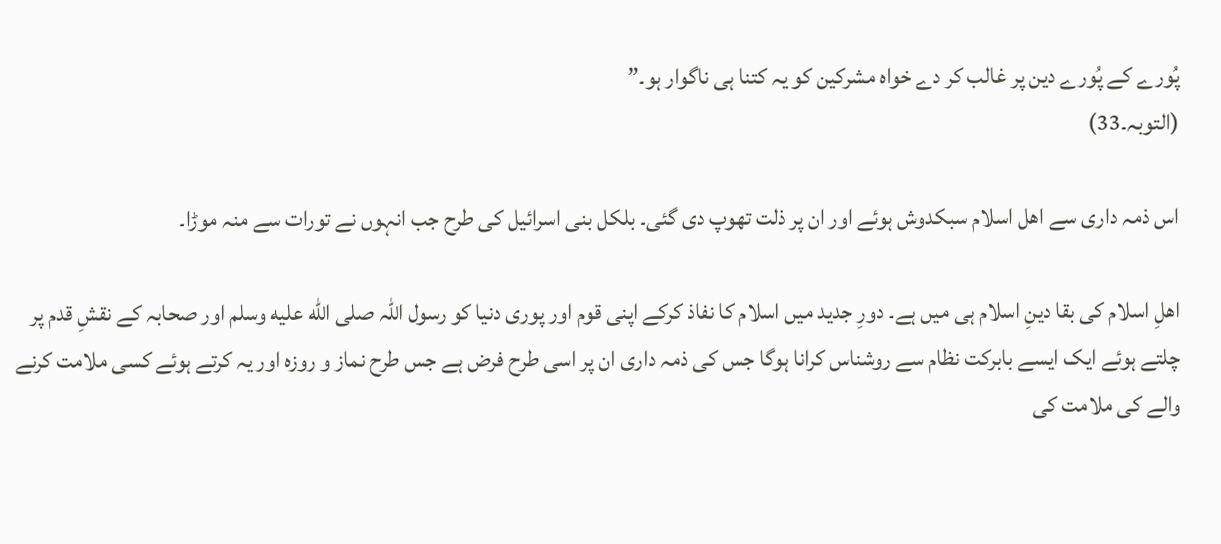پُورے کے پُورے دین پر غالب کر دے خواہ مشرکین کو یہ کتنا ہی ناگوار ہو۔”
(التوبہ۔33)

اس ذمہ داری سے اھل اسلام سبکدوش ہوئے اور ان پر ذلت تھوپ دی گئی۔ بلکل بنی اسرائیل کی طرح جب انہوں نے تورات سے منہ موڑا۔

اھلِ اسلام کی بقا دینِ اسلام ہی میں ہے۔ دورِ جدید میں اسلام کا نفاذ کرکے اپنی قوم اور پوری دنیا کو رسول اللّٰہ صلى الله عليه وسلم اور صحابہ کے نقشِ قدم پر چلتے ہوئے ایک ایسے بابرکت نظام سے روشناس کرانا ہوگا جس کی ذمہ داری ان پر اسی طرح فرض ہے جس طرح نماز و روزہ اور یہ کرتے ہوئے کسی ملامت کرنے والے کی ملامت کی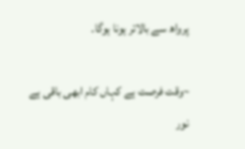پرواھ سے بالاتر ہونا ہوگا۔

~وقت فرصت ہے کہاں کام ابھی باقی ہے
نور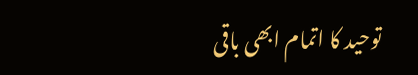توحید کا اتمام ابھی باقی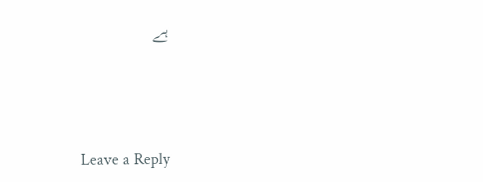ہے



Leave a Reply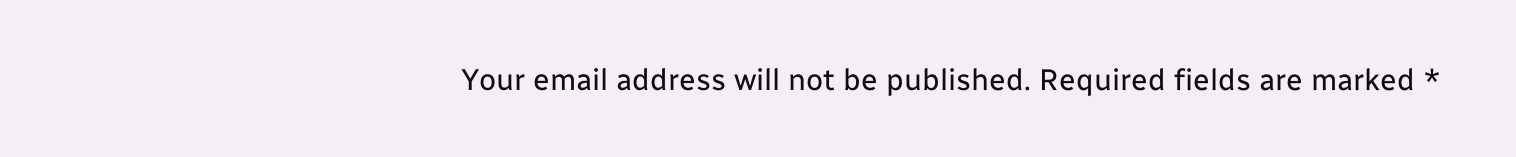Your email address will not be published. Required fields are marked *